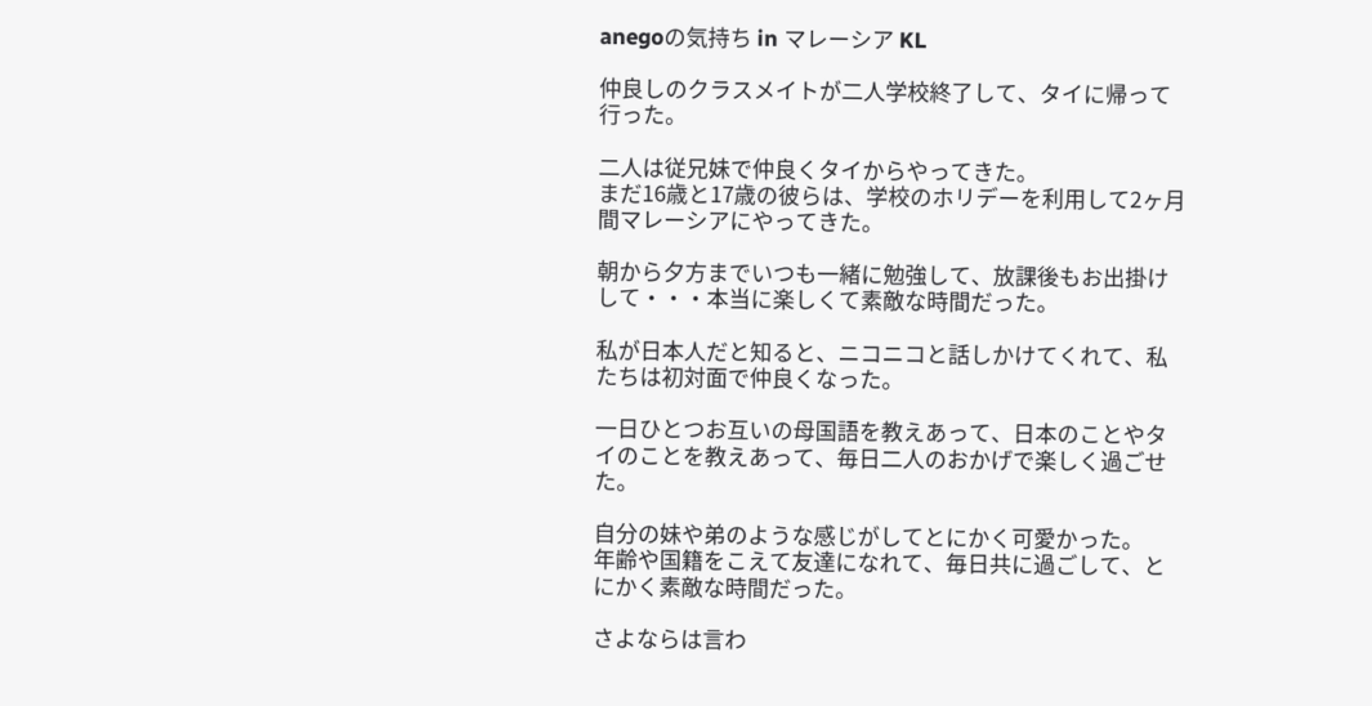anegoの気持ち in マレーシア KL

仲良しのクラスメイトが二人学校終了して、タイに帰って行った。

二人は従兄妹で仲良くタイからやってきた。
まだ16歳と17歳の彼らは、学校のホリデーを利用して2ヶ月間マレーシアにやってきた。

朝から夕方までいつも一緒に勉強して、放課後もお出掛けして・・・本当に楽しくて素敵な時間だった。

私が日本人だと知ると、ニコニコと話しかけてくれて、私たちは初対面で仲良くなった。

一日ひとつお互いの母国語を教えあって、日本のことやタイのことを教えあって、毎日二人のおかげで楽しく過ごせた。

自分の妹や弟のような感じがしてとにかく可愛かった。
年齢や国籍をこえて友達になれて、毎日共に過ごして、とにかく素敵な時間だった。

さよならは言わ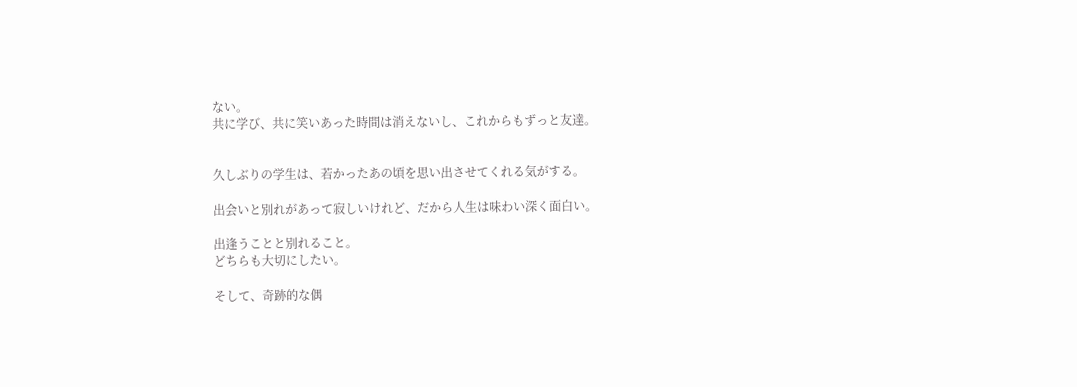ない。
共に学び、共に笑いあった時間は消えないし、これからもずっと友達。


久しぶりの学生は、若かったあの頃を思い出させてくれる気がする。

出会いと別れがあって寂しいけれど、だから人生は味わい深く面白い。

出逢うことと別れること。
どちらも大切にしたい。

そして、奇跡的な偶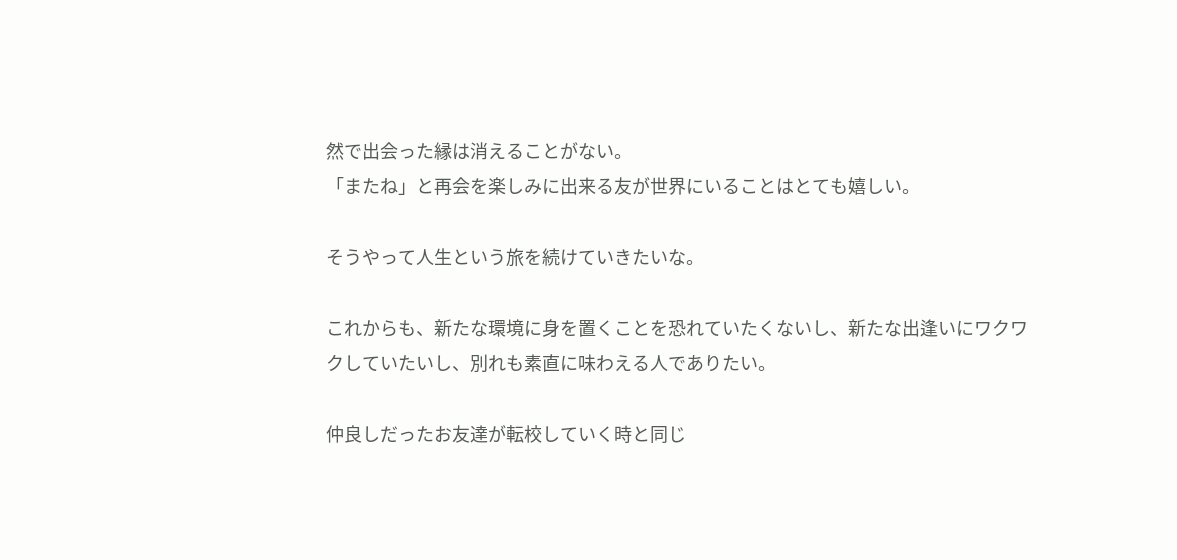然で出会った縁は消えることがない。
「またね」と再会を楽しみに出来る友が世界にいることはとても嬉しい。

そうやって人生という旅を続けていきたいな。

これからも、新たな環境に身を置くことを恐れていたくないし、新たな出逢いにワクワクしていたいし、別れも素直に味わえる人でありたい。

仲良しだったお友達が転校していく時と同じ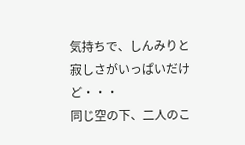気持ちで、しんみりと寂しさがいっぱいだけど・・・
同じ空の下、二人のこ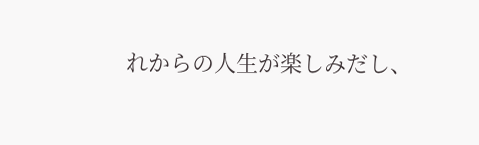れからの人生が楽しみだし、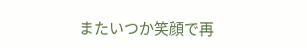またいつか笑顔で再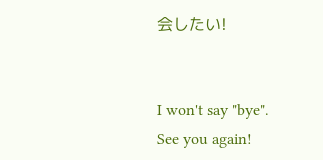会したい!


I won't say "bye".
See you again!